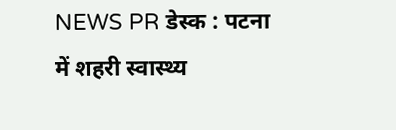NEWS PR डेस्क : पटना में शहरी स्वास्थ्य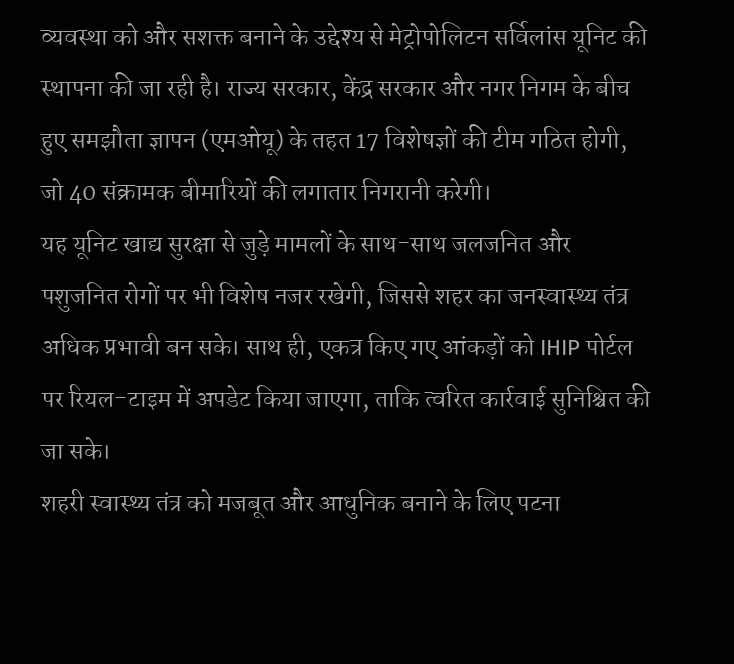व्यवस्था को और सशक्त बनाने के उद्देश्य से मेट्रोपोलिटन सर्विलांस यूनिट की स्थापना की जा रही है। राज्य सरकार, केंद्र सरकार और नगर निगम के बीच हुए समझौता ज्ञापन (एमओयू) के तहत 17 विशेषज्ञों की टीम गठित होगी, जो 40 संक्रामक बीमारियों की लगातार निगरानी करेगी।
यह यूनिट खाद्य सुरक्षा से जुड़े मामलों के साथ-साथ जलजनित और पशुजनित रोगों पर भी विशेष नजर रखेगी, जिससे शहर का जनस्वास्थ्य तंत्र अधिक प्रभावी बन सके। साथ ही, एकत्र किए गए आंकड़ों को IHIP पोर्टल पर रियल-टाइम में अपडेट किया जाएगा, ताकि त्वरित कार्रवाई सुनिश्चित की जा सके।
शहरी स्वास्थ्य तंत्र को मजबूत और आधुनिक बनाने के लिए पटना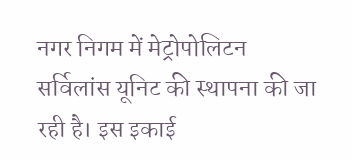नगर निगम में मेट्रोपोलिटन सर्विलांस यूनिट की स्थापना की जा रही है। इस इकाई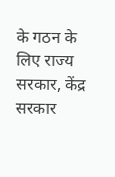के गठन के लिए राज्य सरकार, केंद्र सरकार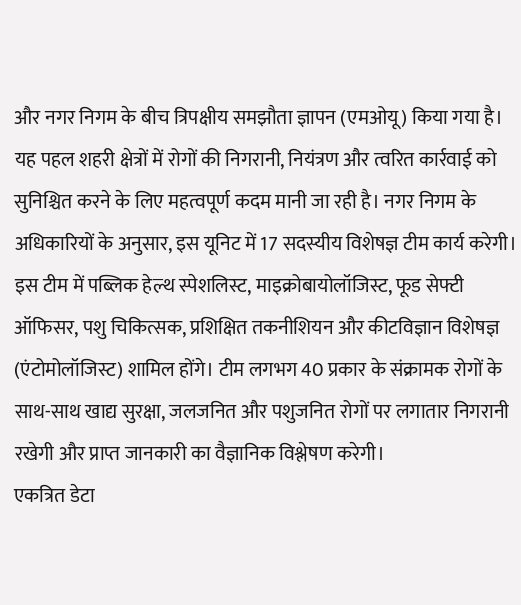और नगर निगम के बीच त्रिपक्षीय समझौता ज्ञापन (एमओयू) किया गया है।
यह पहल शहरी क्षेत्रों में रोगों की निगरानी, नियंत्रण और त्वरित कार्रवाई को सुनिश्चित करने के लिए महत्वपूर्ण कदम मानी जा रही है। नगर निगम के अधिकारियों के अनुसार, इस यूनिट में 17 सदस्यीय विशेषज्ञ टीम कार्य करेगी।
इस टीम में पब्लिक हेल्थ स्पेशलिस्ट, माइक्रोबायोलॉजिस्ट, फूड सेफ्टी ऑफिसर, पशु चिकित्सक, प्रशिक्षित तकनीशियन और कीटविज्ञान विशेषज्ञ (एंटोमोलॉजिस्ट) शामिल होंगे। टीम लगभग 40 प्रकार के संक्रामक रोगों के साथ-साथ खाद्य सुरक्षा, जलजनित और पशुजनित रोगों पर लगातार निगरानी रखेगी और प्राप्त जानकारी का वैज्ञानिक विश्लेषण करेगी।
एकत्रित डेटा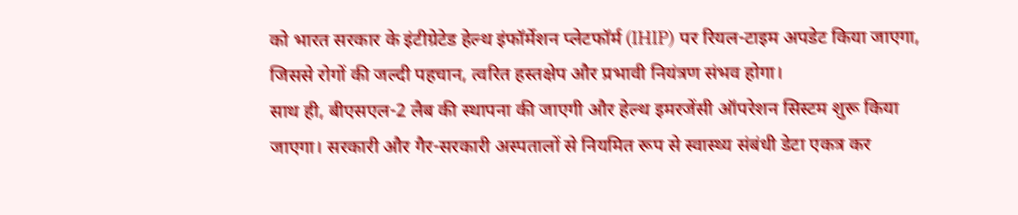को भारत सरकार के इंटीग्रेटेड हेल्थ इंफॉर्मेशन प्लेटफॉर्म (IHIP) पर रियल-टाइम अपडेट किया जाएगा, जिससे रोगों की जल्दी पहचान, त्वरित हस्तक्षेप और प्रभावी नियंत्रण संभव होगा।
साथ ही, बीएसएल-2 लैब की स्थापना की जाएगी और हेल्थ इमरजेंसी ऑपरेशन सिस्टम शुरू किया जाएगा। सरकारी और गैर-सरकारी अस्पतालों से नियमित रूप से स्वास्थ्य संबंधी डेटा एकत्र कर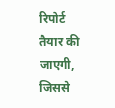रिपोर्ट तैयार की जाएगी, जिससे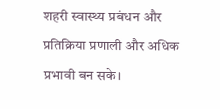शहरी स्वास्थ्य प्रबंधन और प्रतिक्रिया प्रणाली और अधिक प्रभावी बन सके।